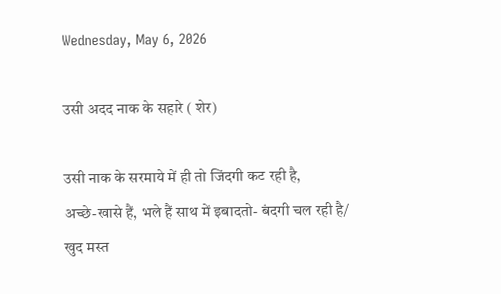Wednesday, May 6, 2026

उसी अदद नाक के सहारे ( शेर)

उसी नाक के सरमाये में ही तो जिंदगी कट रही है,
अच्छे-खासे हैं, भले हैं साथ में इबादतो- बंदगी चल रही है/
खुद मस्त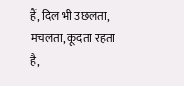हैं, दिल भी उछलता, मचलता, कूदता रहता है,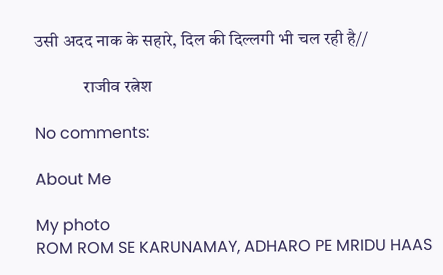उसी अदद नाक के सहारे, दिल की दिल्लगी भी चल रही है//

              राजीव रत्नेश

No comments:

About Me

My photo
ROM ROM SE KARUNAMAY, ADHARO PE MRIDU HAAS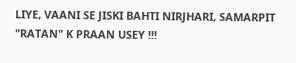LIYE, VAANI SE JISKI BAHTI NIRJHARI, SAMARPIT "RATAN" K PRAAN USEY !!!